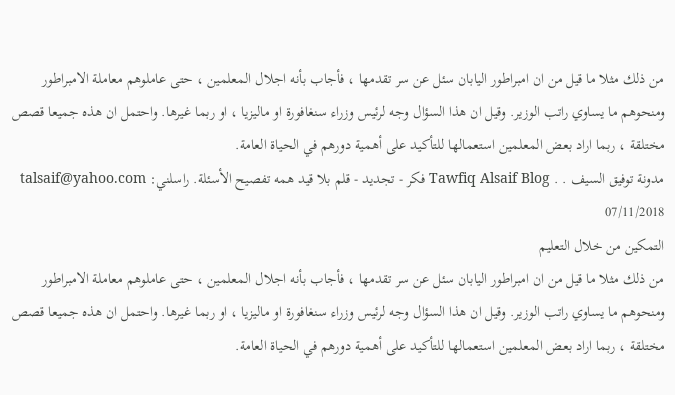من ذلك مثلا ما قيل من ان امبراطور اليابان سئل عن سر تقدمها ، فأجاب بأنه اجلال المعلمين ، حتى عاملوهم معاملة الامبراطور ومنحوهم ما يساوي راتب الوزير. وقيل ان هذا السؤال وجه لرئيس وزراء سنغافورة او ماليزيا ، او ربما غيرها. واحتمل ان هذه جميعا قصص مختلقة ، ربما اراد بعض المعلمين استعمالها للتأكيد على أهمية دورهم في الحياة العامة.
مدونة توفيق السيف . . Tawfiq Alsaif Blog فكر - تجديد - قلم بلا قيد همه تفصيح الأسئلة. راسلني: talsaif@yahoo.com
07/11/2018
التمكين من خلال التعليم
من ذلك مثلا ما قيل من ان امبراطور اليابان سئل عن سر تقدمها ، فأجاب بأنه اجلال المعلمين ، حتى عاملوهم معاملة الامبراطور ومنحوهم ما يساوي راتب الوزير. وقيل ان هذا السؤال وجه لرئيس وزراء سنغافورة او ماليزيا ، او ربما غيرها. واحتمل ان هذه جميعا قصص مختلقة ، ربما اراد بعض المعلمين استعمالها للتأكيد على أهمية دورهم في الحياة العامة.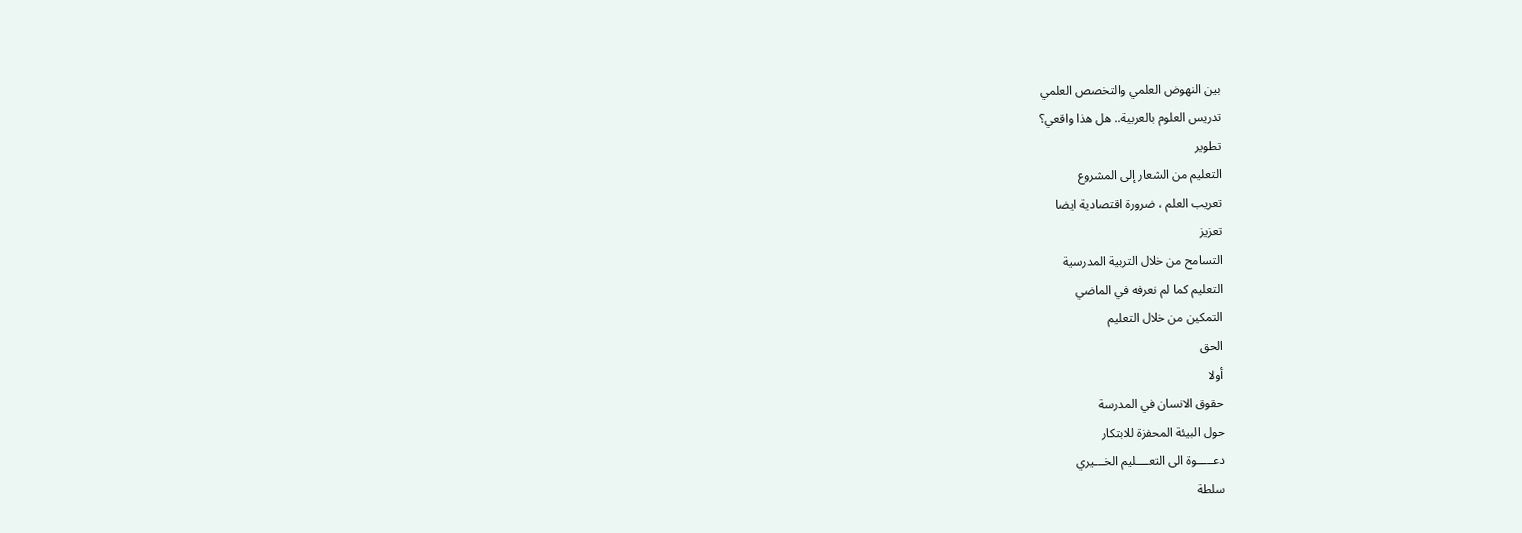بين النهوض العلمي والتخصص العلمي
تدريس العلوم بالعربية.. هل هذا واقعي؟
تطوير
التعليم من الشعار إلى المشروع
تعريب العلم ، ضرورة اقتصادية ايضا
تعزيز
التسامح من خلال التربية المدرسية
التعليم كما لم نعرفه في الماضي
التمكين من خلال التعليم
الحق
أولا
حقوق الانسان في المدرسة
حول البيئة المحفزة للابتكار
دعـــــوة الى التعــــليم الخـــيري
سلطة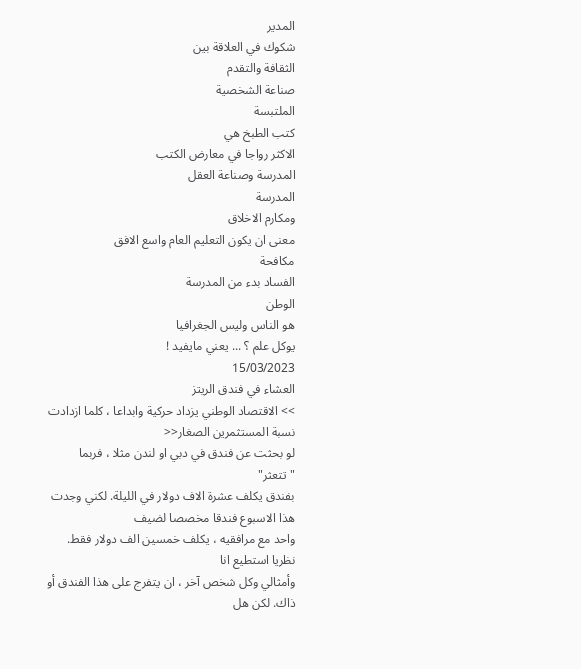المدير
شكوك في العلاقة بين
الثقافة والتقدم
صناعة الشخصية
الملتبسة
كتب الطبخ هي
الاكثر رواجا في معارض الكتب
المدرسة وصناعة العقل
المدرسة
ومكارم الاخلاق
معنى ان يكون التعليم العام واسع الافق
مكافحة
الفساد بدء من المدرسة
الوطن
هو الناس وليس الجغرافيا
يوكل علم ؟ ... يعني مايفيد !
15/03/2023
العشاء في فندق الريتز
>> الاقتصاد الوطني يزداد حركية وابداعا ، كلما ازدادت
نسبة المستثمرين الصغار<<
لو بحثت عن فندق في دبي او لندن مثلا ، فربما "تتعثر"
بفندق يكلف عشرة الاف دولار في الليلة. لكني وجدت هذا الاسبوع فندقا مخصصا لضيف
واحد مع مرافقيه ، يكلف خمسين الف دولار فقط. نظريا استطيع انا
وأمثالي وكل شخص آخر ، ان يتفرج على هذا الفندق أو ذاك. لكن هل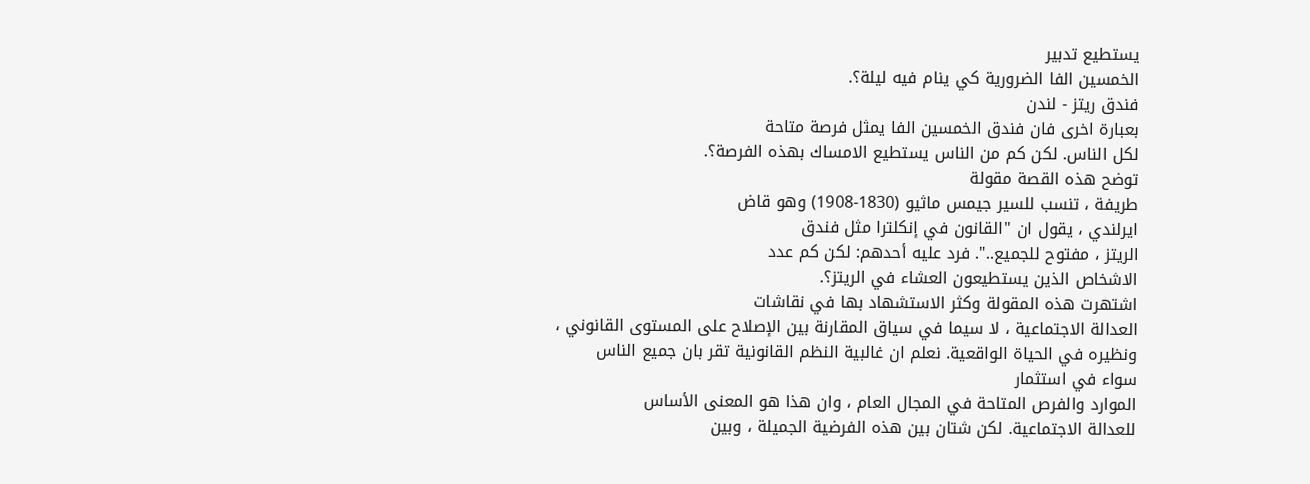يستطيع تدبير
الخمسين الفا الضرورية كي ينام فيه ليلة؟.
فندق ريتز - لندن
بعبارة اخرى فان فندق الخمسين الفا يمثل فرصة متاحة
لكل الناس. لكن كم من الناس يستطيع الامساك بهذه الفرصة؟.
توضح هذه القصة مقولة
طريفة ، تنسب للسير جيمس ماثيو (1830-1908) وهو قاض
ايرلندي ، يقول ان "القانون في إنكلترا مثل فندق
الريتز ، مفتوح للجميع..". فرد عليه أحدهم: لكن كم عدد
الاشخاص الذين يستطيعون العشاء في الريتز؟.
اشتهرت هذه المقولة وكثر الاستشهاد بها في نقاشات
العدالة الاجتماعية ، لا سيما في سياق المقارنة بين الإصلاح على المستوى القانوني ،
ونظيره في الحياة الواقعية. نعلم ان غالبية النظم القانونية تقر بان جميع الناس
سواء في استثمار
الموارد والفرص المتاحة في المجال العام ، وان هذا هو المعنى الأساس
للعدالة الاجتماعية. لكن شتان بين هذه الفرضية الجميلة ، وبين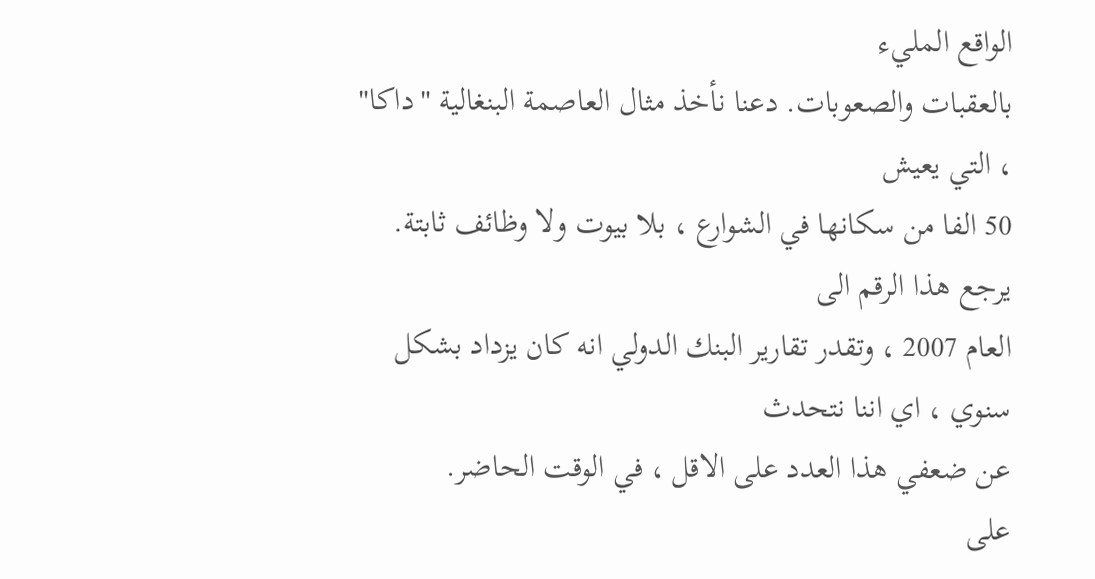الواقع المليء
بالعقبات والصعوبات. دعنا نأخذ مثال العاصمة البنغالية "داكا" ، التي يعيش
50 الفا من سكانها في الشوارع ، بلا بيوت ولا وظائف ثابتة. يرجع هذا الرقم الى
العام 2007 ، وتقدر تقارير البنك الدولي انه كان يزداد بشكل سنوي ، اي اننا نتحدث
عن ضعفي هذا العدد على الاقل ، في الوقت الحاضر.
على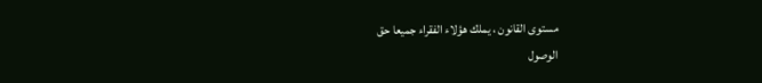مستوى القانون ، يملك هؤلاء الفقراء جميعا حق
الوصول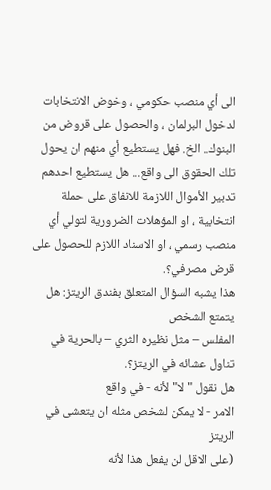الى أي منصب حكومي ، وخوض الانتخابات لدخول البرلمان ، والحصول على قروض من
البنوك.. الخ. فهل يستطيع أي منهم ان يحول تلك الحقوق الى واقع... هل يستطيع احدهم
تدبير الأموال اللازمة للانفاق على حملة انتخابية ، او المؤهلات الضرورية لتولي أي
منصب رسمي ، او الاسناد اللازم للحصول على قرض مصرفي؟.
هذا يشبه السؤال المتعلق بفندق الريتز: هل يتمتع الشخص
المفلس – مثل نظيره الثري – بالحرية في تناول عشائه في الريتز؟.
هل نقول "لا" لأنه - في واقع
الامر - لا يمكن لشخص مثله ان يتعشى في الريتز
(على الاقل لن يفعل هذا لأنه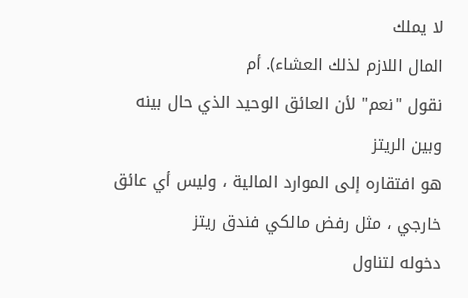لا يملك
المال اللازم لذلك العشاء). أم
نقول "نعم" لأن العائق الوحيد الذي حال بينه وبين الريتز
هو افتقاره إلى الموارد المالية ، وليس أي عائق خارجي ، مثل رفض مالكي فندق ريتز
دخوله لتناول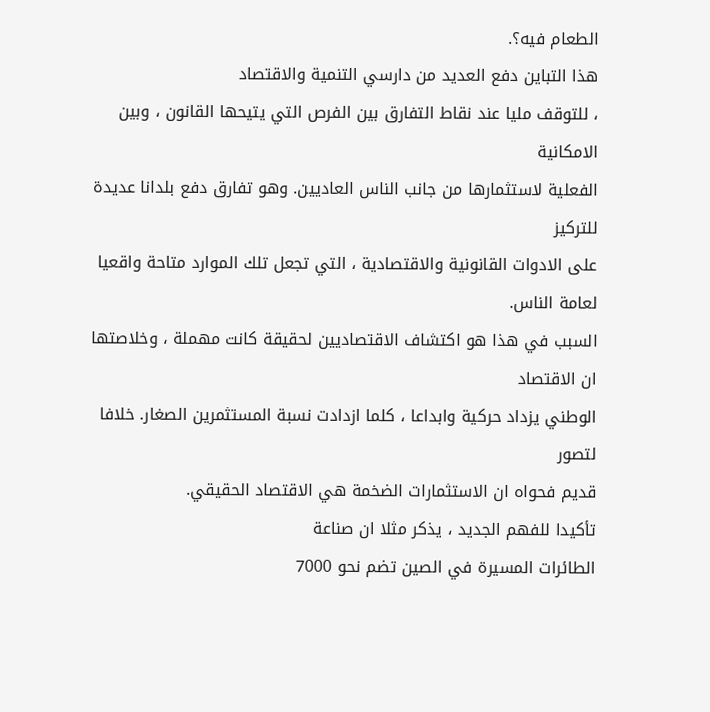الطعام فيه؟.
هذا التباين دفع العديد من دارسي التنمية والاقتصاد
، للتوقف مليا عند نقاط التفارق بين الفرص التي يتيحها القانون ، وبين الامكانية
الفعلية لاستثمارها من جانب الناس العاديين. وهو تفارق دفع بلدانا عديدة للتركيز
على الادوات القانونية والاقتصادية ، التي تجعل تلك الموارد متاحة واقعيا لعامة الناس.
السبب في هذا هو اكتشاف الاقتصاديين لحقيقة كانت مهملة ، وخلاصتها ان الاقتصاد
الوطني يزداد حركية وابداعا ، كلما ازدادت نسبة المستثمرين الصغار. خلافا لتصور
قديم فحواه ان الاستثمارات الضخمة هي الاقتصاد الحقيقي.
تأكيدا للفهم الجديد ، يذكر مثلا ان صناعة
الطائرات المسيرة في الصين تضم نحو 7000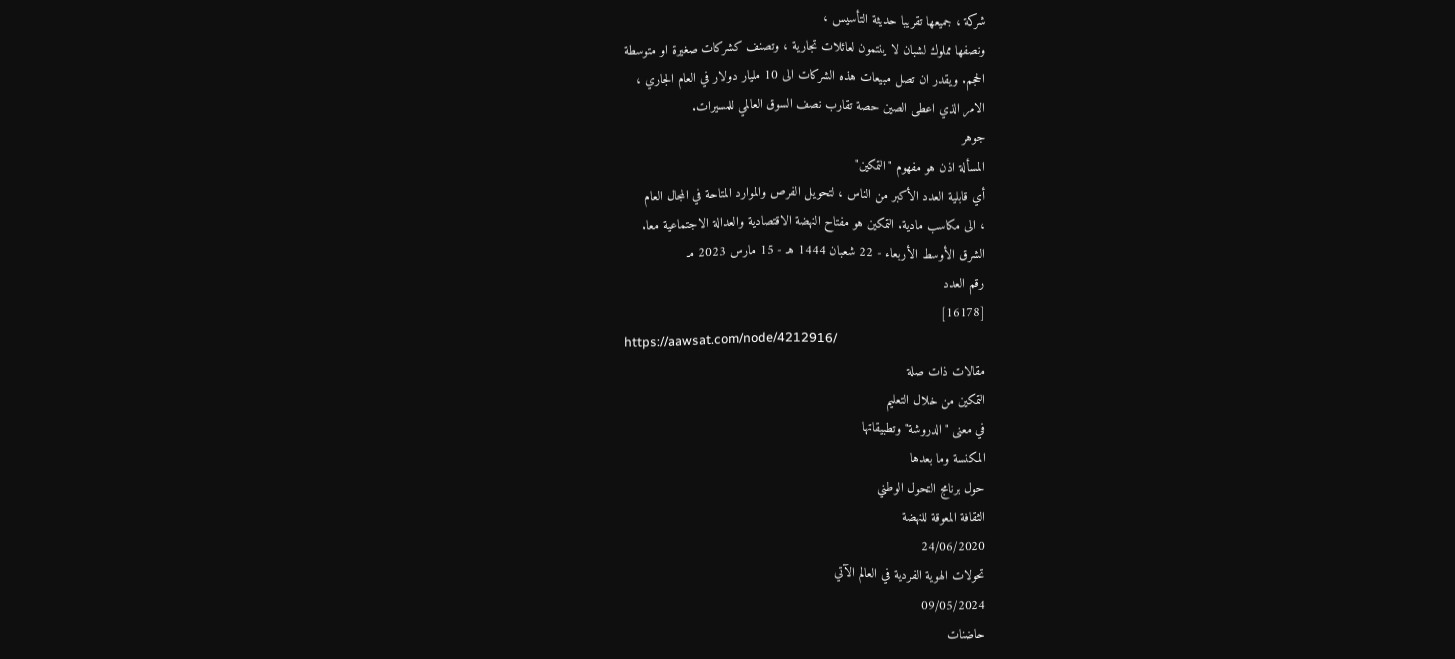شركة ، جميعها تقريبا حديثة التأسيس ،
ونصفها مملوك لشبان لا ينتمون لعائلات تجارية ، وتصنف كشركات صغيرة او متوسطة
الحجم. ويقدر ان تصل مبيعات هذه الشركات الى 10 مليار دولار في العام الجاري ،
الامر الذي اعطى الصين حصة تقارب نصف السوق العالمي للمسيرات.
جوهر
المسألة اذن هو مفهوم "التمكين"
أي قابلية العدد الأكبر من الناس ، لتحويل الفرص والموارد المتاحة في المجال العام
، الى مكاسب مادية. التمكين هو مفتاح النهضة الاقتصادية والعدالة الاجتماعية معا.
الشرق الأوسط الأربعاء - 22 شعبان 1444 هـ - 15 مارس 2023 مـ
رقم العدد
[16178]
https://aawsat.com/node/4212916/
مقالات ذات صلة
التمكين من خلال التعليم
في معنى "الدروشة" وتطبيقاتها
المكنسة وما بعدها
حول برنامج التحول الوطني
الثقافة المعوقة للنهضة
24/06/2020
تحولات الهوية الفردية في العالم الآتي
09/05/2024
حاضنات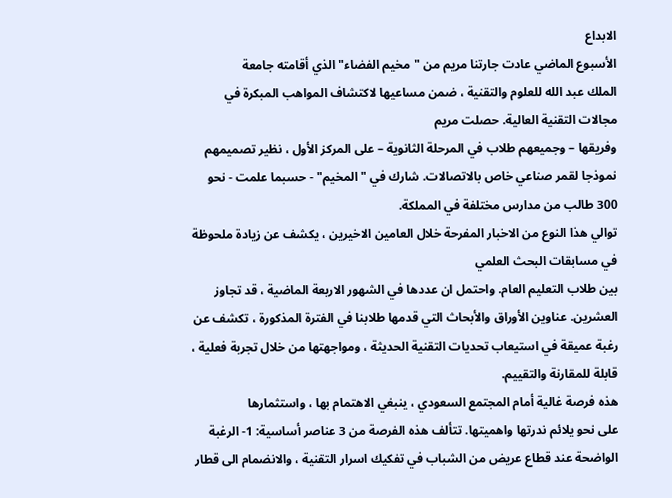الابداع
الأسبوع الماضي عادت جارتنا مريم من "مخيم الفضاء" الذي أقامته جامعة
الملك عبد الله للعلوم والتقنية ، ضمن مساعيها لاكتشاف المواهب المبكرة في
مجالات التقنية العالية. حصلت مريم
وفريقها – وجميعهم طلاب في المرحلة الثانوية – على المركز الأول ، نظير تصميمهم
نموذجا لقمر صناعي خاص بالاتصالات. شارك في "المخيم" - حسبما علمت - نحو
300 طالب من مدارس مختلفة في المملكة.
توالي هذا النوع من الاخبار المفرحة خلال العامين الاخيرين ، يكشف عن زيادة ملحوظة في مسابقات البحث العلمي
بين طلاب التعليم العام. واحتمل ان عددها في الشهور الاربعة الماضية ، قد تجاوز
العشرين. عناوين الأوراق والأبحاث التي قدمها طلابنا في الفترة المذكورة ، تكشف عن
رغبة عميقة في استيعاب تحديات التقنية الحديثة ، ومواجهتها من خلال تجربة فعلية ،
قابلة للمقارنة والتقييم.
هذه فرصة غالية أمام المجتمع السعودي ، ينبغي الاهتمام بها ، واستثمارها
على نحو يلائم ندرتها واهميتها. تتألف هذه الفرصة من 3 عناصر أساسية: 1- الرغبة
الواضحة عند قطاع عريض من الشباب في تفكيك اسرار التقنية ، والانضمام الى قطار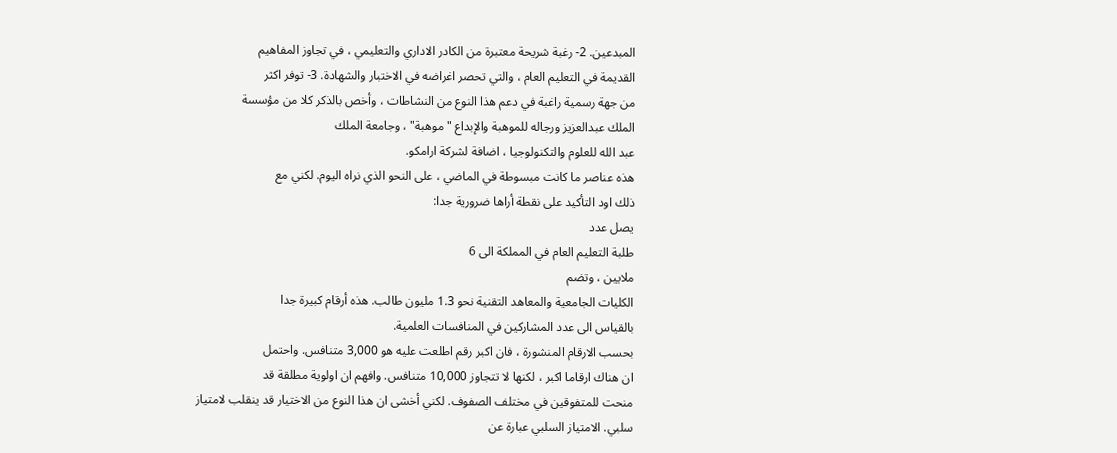المبدعين. 2- رغبة شريحة معتبرة من الكادر الاداري والتعليمي ، في تجاوز المفاهيم
القديمة في التعليم العام ، والتي تحصر اغراضه في الاختبار والشهادة. 3- توفر اكثر
من جهة رسمية راغبة في دعم هذا النوع من النشاطات ، وأخص بالذكر كلا من مؤسسة
الملك عبدالعزيز ورجاله للموهبة والإبداع "موهبة" ، وجامعة الملك
عبد الله للعلوم والتكنولوجيا ، اضافة لشركة ارامكو.
هذه عناصر ما كانت مبسوطة في الماضي ، على النحو الذي نراه اليوم. لكني مع
ذلك اود التأكيد على نقطة أراها ضرورية جدا:
يصل عدد
طلبة التعليم العام في المملكة الى 6
ملايين ، وتضم
الكليات الجامعية والمعاهد التقنية نحو 1.3 مليون طالب. هذه أرقام كبيرة جدا
بالقياس الى عدد المشاركين في المنافسات العلمية.
بحسب الارقام المنشورة ، فان اكبر رقم اطلعت عليه هو 3,000 متنافس. واحتمل
ان هناك ارقاما اكبر ، لكنها لا تتجاوز 10,000 متنافس. وافهم ان اولوية مطلقة قد
منحت للمتفوقين في مختلف الصفوف. لكني أخشى ان هذا النوع من الاختيار قد ينقلب لامتياز
سلبي. الامتياز السلبي عبارة عن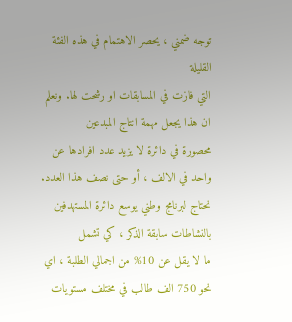توجه ضمني ، يحصر الاهتمام في هذه الفئة القليلة
التي فازت في المسابقات او رشحت لها. ونعلم ان هذا يجعل مهمة انتاج المبدعين
محصورة في دائرة لا يزيد عدد افرادها عن واحد في الالف ، أو حتى نصف هذا العدد.
نحتاج لبرنامج وطني يوسع دائرة المستهدفين بالنشاطات سابقة الذكر ، كي تشمل
ما لا يقل عن 10% من اجمالي الطلبة ، اي نحو 750 الف طالب في مختلف مستويات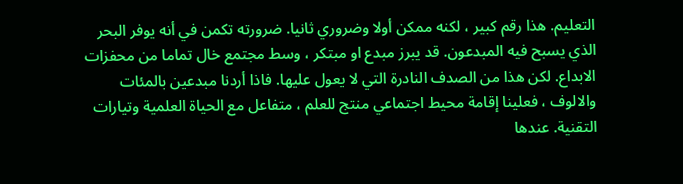التعليم. هذا رقم كبير ، لكنه ممكن أولا وضروري ثانيا. ضرورته تكمن في أنه يوفر البحر
الذي يسبح فيه المبدعون. قد يبرز مبدع او مبتكر ، وسط مجتمع خال تماما من محفزات
الابداع. لكن هذا من الصدف النادرة التي لا يعول عليها. فاذا أردنا مبدعين بالمئات
والالوف ، فعلينا إقامة محيط اجتماعي منتج للعلم ، متفاعل مع الحياة العلمية وتيارات
التقنية. عندها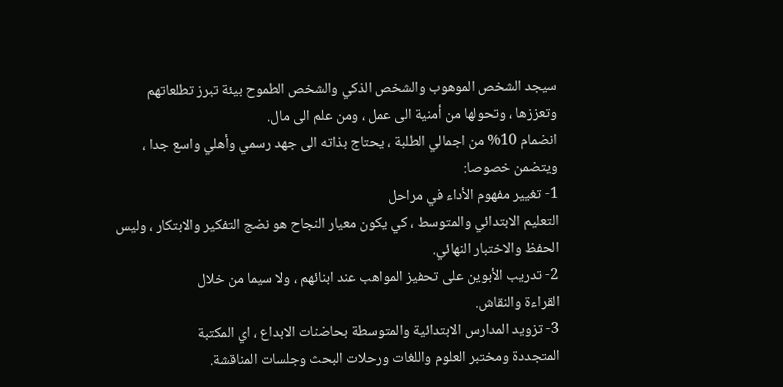سيجد الشخص الموهوب والشخص الذكي والشخص الطموح بيئة تبرز تطلعاتهم
وتعززها ، وتحولها من أمنية الى عمل ، ومن علم الى مال.
انضمام 10% من اجمالي الطلبة ، يحتاج بذاته الى جهد رسمي وأهلي واسع جدا ،
ويتضمن خصوصا:
1- تغيير مفهوم الأداء في مراحل
التعليم الابتدائي والمتوسط ، كي يكون معيار النجاح هو نضج التفكير والابتكار ، وليس
الحفظ والاختبار النهائي.
2- تدريب الأبوين على تحفيز المواهب عند ابنائهم ، ولا سيما من خلال
القراءة والنقاش.
3- تزويد المدارس الابتدائية والمتوسطة بحاضنات الابداع ، اي المكتبة
المتجددة ومختبر العلوم واللغات ورحلات البحث وجلسات المناقشة.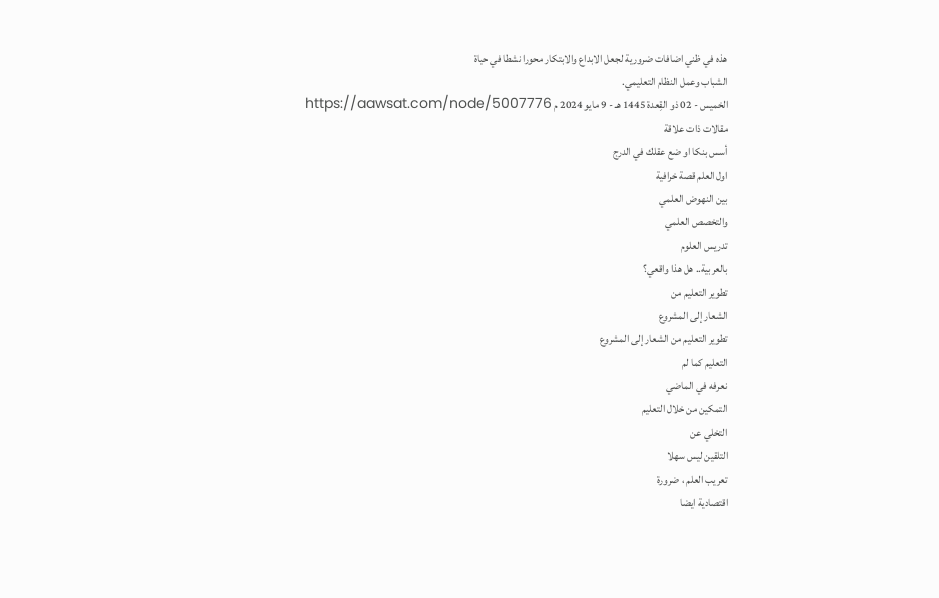هذه في ظني اضافات ضرورية لجعل الابداع والابتكار محورا نشطا في حياة
الشباب وعمل النظام التعليمي.
الخميس - 02 ذو القِعدة 1445 هـ - 9 مايو 2024 م https://aawsat.com/node/5007776
مقالات ذات علاقة
أسس بنكا او ضع عقلك في الدرج
اول العلم قصة خرافية
بين النهوض العلمي
والتخصص العلمي
تدريس العلوم
بالعربية.. هل هذا واقعي؟
تطوير التعليم من
الشعار إلى المشروع
تطوير التعليم من الشعار إلى المشروع
التعليم كما لم
نعرفه في الماضي
التمكين من خلال التعليم
التخلي عن
التلقين ليس سهلا
تعريب العلم ، ضرورة
اقتصادية ايضا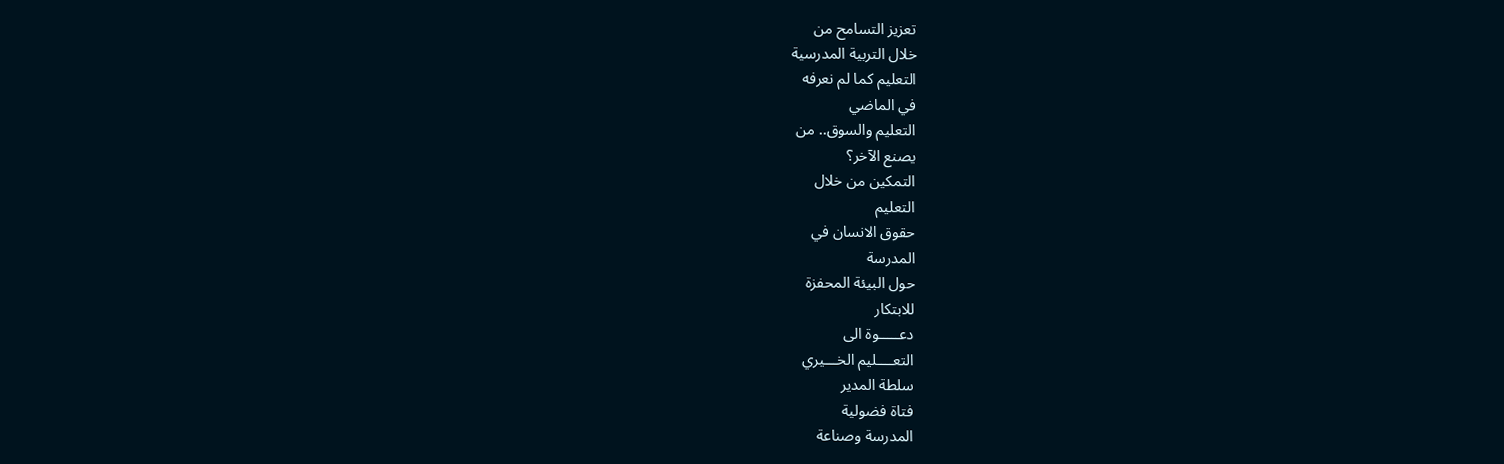تعزيز التسامح من
خلال التربية المدرسية
التعليم كما لم نعرفه
في الماضي
التعليم والسوق.. من
يصنع الآخر؟
التمكين من خلال
التعليم
حقوق الانسان في
المدرسة
حول البيئة المحفزة
للابتكار
دعـــــوة الى
التعــــليم الخـــيري
سلطة المدير
فتاة فضولية
المدرسة وصناعة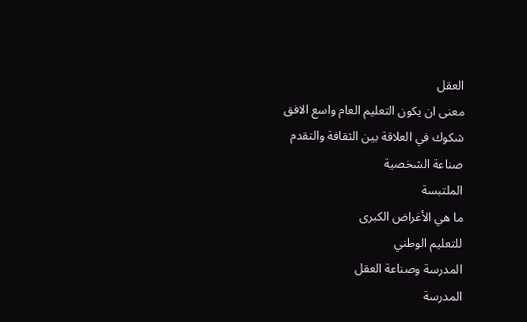العقل
معنى ان يكون التعليم العام واسع الافق
شكوك في العلاقة بين الثقافة والتقدم
صناعة الشخصية
الملتبسة
ما هي الأغراض الكبرى
للتعليم الوطني
المدرسة وصناعة العقل
المدرسة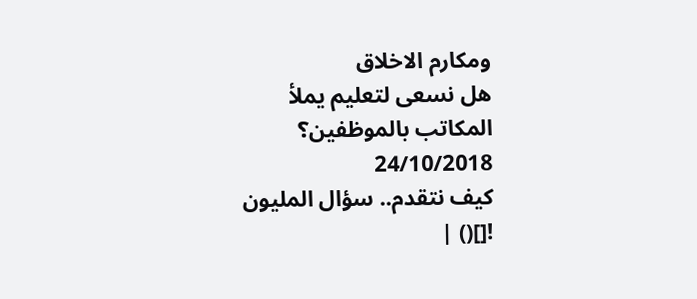ومكارم الاخلاق
هل نسعى لتعليم يملأ
المكاتب بالموظفين؟
24/10/2018
كيف نتقدم.. سؤال المليون
![]() |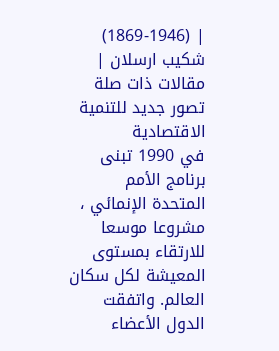| (1869-1946) شكيب ارسلان |
مقالات ذات صلة
تصور جديد للتنمية الاقتصادية
في 1990 تبنى برنامج الأمم المتحدة الإنمائي ، مشروعا موسعا للارتقاء بمستوى المعيشة لكل سكان العالم. واتفقت الدول الأعضاء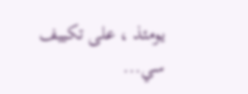يومئذ ، على تكييف سي...